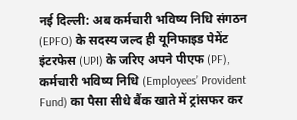नई दिल्ली: अब कर्मचारी भविष्य निधि संगठन (EPFO) के सदस्य जल्द ही यूनिफाइड पेमेंट इंटरफेस (UPI) के जरिए अपने पीएफ (PF), कर्मचारी भविष्य निधि (Employees’ Provident Fund) का पैसा सीधे बैंक खाते में ट्रांसफर कर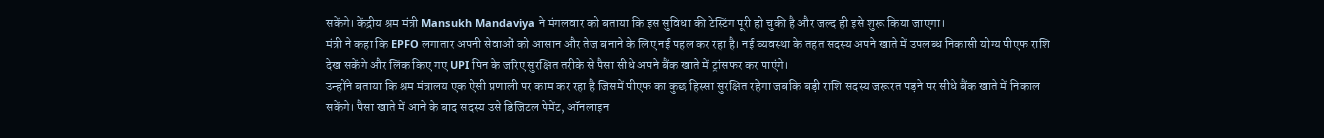सकेंगे। केंद्रीय श्रम मंत्री Mansukh Mandaviya ने मंगलवार को बताया कि इस सुविधा की टेस्टिंग पूरी हो चुकी है और जल्द ही इसे शुरू किया जाएगा।
मंत्री ने कहा कि EPFO लगातार अपनी सेवाओं को आसान और तेज बनाने के लिए नई पहल कर रहा है। नई व्यवस्था के तहत सदस्य अपने खाते में उपलब्ध निकासी योग्य पीएफ राशि देख सकेंगे और लिंक किए गए UPI पिन के जरिए सुरक्षित तरीके से पैसा सीधे अपने बैंक खाते में ट्रांसफर कर पाएंगे।
उन्होंने बताया कि श्रम मंत्रालय एक ऐसी प्रणाली पर काम कर रहा है जिसमें पीएफ का कुछ हिस्सा सुरक्षित रहेगा जबकि बड़ी राशि सदस्य जरूरत पड़ने पर सीधे बैंक खाते में निकाल सकेंगे। पैसा खाते में आने के बाद सदस्य उसे डिजिटल पेमेंट, ऑनलाइन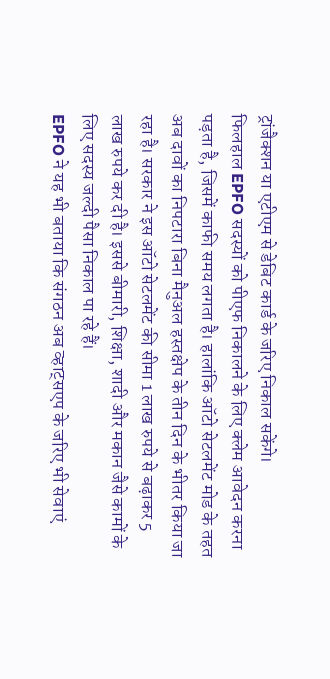ट्रांजैक्शन या एटीएम से डेबिट कार्ड के जरिए निकाल सकेंगे।
फिलहाल EPFO सदस्यों को पीएफ निकालने के लिए क्लेम आवेदन करना पड़ता है, जिसमें काफी समय लगता है। हालांकि ऑटो सेटलमेंट मोड के तहत अब दावों का निपटारा बिना मैनुअल हस्तक्षेप के तीन दिन के भीतर किया जा रहा है। सरकार ने इस ऑटो सेटलमेंट की सीमा 1 लाख रुपये से बढ़ाकर 5 लाख रुपये कर दी है। इससे बीमारी, शिक्षा, शादी और मकान जैसे कामों के लिए सदस्य जल्दी पैसा निकाल पा रहे हैं।
EPFO ने यह भी बताया कि संगठन अब व्हाट्सएप के जरिए भी सेवाएं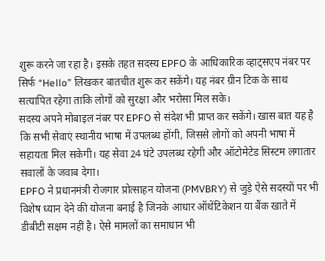शुरू करने जा रहा है। इसके तहत सदस्य EPFO के आधिकारिक व्हाट्सएप नंबर पर सिर्फ “Hello” लिखकर बातचीत शुरू कर सकेंगे। यह नंबर ग्रीन टिक के साथ सत्यापित रहेगा ताकि लोगों को सुरक्षा और भरोसा मिल सके।
सदस्य अपने मोबाइल नंबर पर EPFO से संदेश भी प्राप्त कर सकेंगे। खास बात यह है कि सभी सेवाएं स्थानीय भाषा में उपलब्ध होंगी, जिससे लोगों को अपनी भाषा में सहायता मिल सकेगी। यह सेवा 24 घंटे उपलब्ध रहेगी और ऑटोमेटेड सिस्टम लगातार सवालों के जवाब देगा।
EPFO ने प्रधानमंत्री रोजगार प्रोत्साहन योजना (PMVBRY) से जुड़े ऐसे सदस्यों पर भी विशेष ध्यान देने की योजना बनाई है जिनके आधार ऑथेंटिकेशन या बैंक खाते में डीबीटी सक्षम नहीं है। ऐसे मामलों का समाधान भी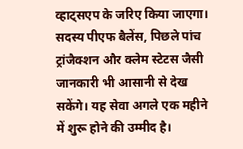व्हाट्सएप के जरिए किया जाएगा। सदस्य पीएफ बैलेंस, पिछले पांच ट्रांजैक्शन और क्लेम स्टेटस जैसी जानकारी भी आसानी से देख सकेंगे। यह सेवा अगले एक महीने में शुरू होने की उम्मीद है।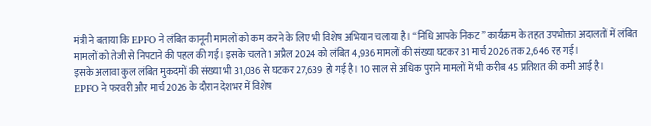मंत्री ने बताया कि EPFO ने लंबित कानूनी मामलों को कम करने के लिए भी विशेष अभियान चलाया है। “निधि आपके निकट” कार्यक्रम के तहत उपभोक्ता अदालतों में लंबित मामलों को तेजी से निपटाने की पहल की गई। इसके चलते 1 अप्रैल 2024 को लंबित 4,936 मामलों की संख्या घटकर 31 मार्च 2026 तक 2,646 रह गई।
इसके अलावा कुल लंबित मुकदमों की संख्या भी 31,036 से घटकर 27,639 हो गई है। 10 साल से अधिक पुराने मामलों में भी करीब 45 प्रतिशत की कमी आई है।
EPFO ने फरवरी और मार्च 2026 के दौरान देशभर में विशेष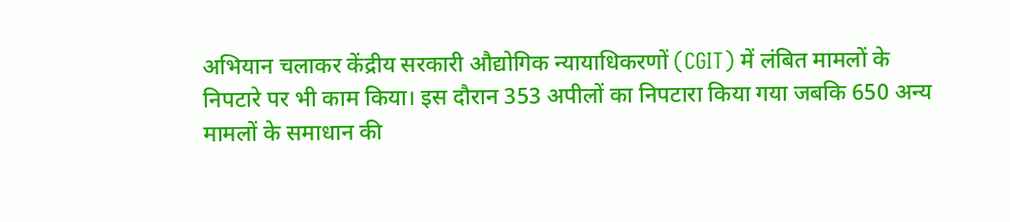अभियान चलाकर केंद्रीय सरकारी औद्योगिक न्यायाधिकरणों (CGIT) में लंबित मामलों के निपटारे पर भी काम किया। इस दौरान 353 अपीलों का निपटारा किया गया जबकि 650 अन्य मामलों के समाधान की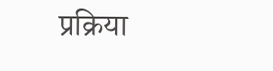प्रक्रिया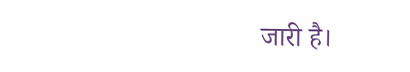जारी है।